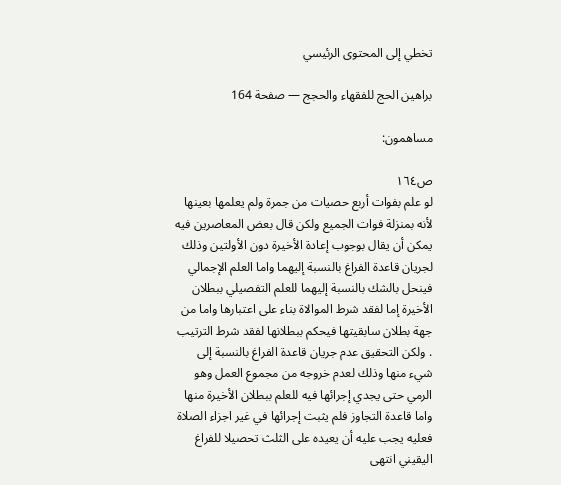تخطي إلى المحتوى الرئيسي

براهين الحج للفقهاء والحجج — صفحة 164

مساهمون:

ص١٦٤
لو علم بفوات أربع حصيات من جمرة ولم يعلمها بعينها لأنه بمنزلة فوات الجميع ولكن قال بعض المعاصرين فيه يمكن أن يقال بوجوب إعادة الأخيرة دون الأولتين وذلك لجريان قاعدة الفراغ بالنسبة إليهما واما العلم الإجمالي فينحل بالشك بالنسبة إليهما للعلم التفصيلي ببطلان الأخيرة إما لفقد شرط الموالاة بناء على اعتبارها واما من جهة بطلان سابقيتها فيحكم ببطلانها لفقد شرط الترتيب . ولكن التحقيق عدم جريان قاعدة الفراغ بالنسبة إلى شيء منها وذلك لعدم خروجه من مجموع العمل وهو الرمي حتى يجدي إجرائها فيه للعلم ببطلان الأخيرة منها واما قاعدة التجاوز فلم يثبت إجرائها في غير اجزاء الصلاة فعليه يجب عليه أن يعيده على الثلث تحصيلا للفراغ اليقيني انتهى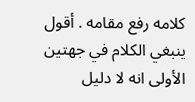كلامه رفع مقامه . أقول ينبغي الكلام في جهتين الأولى انه لا دليل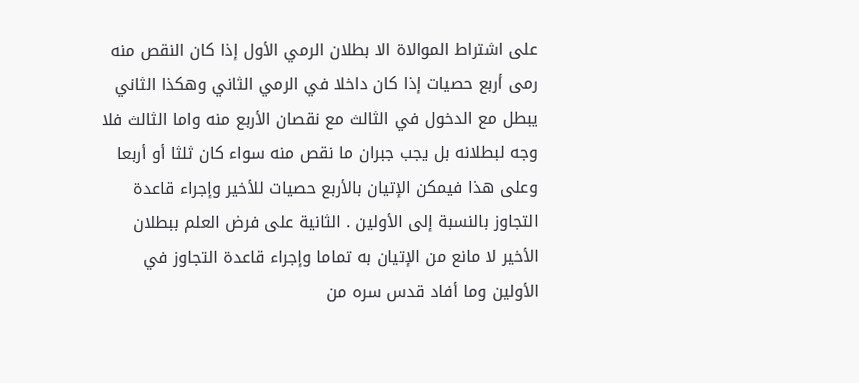على اشتراط الموالاة الا بطلان الرمي الأول إذا كان النقص منه رمى أربع حصيات إذا كان داخلا في الرمي الثاني وهكذا الثاني يبطل مع الدخول في الثالث مع نقصان الأربع منه واما الثالث فلا وجه لبطلانه بل يجب جبران ما نقص منه سواء كان ثلثا أو أربعا وعلى هذا فيمكن الإتيان بالأربع حصيات للأخير وإجراء قاعدة التجاوز بالنسبة إلى الأولين . الثانية على فرض العلم ببطلان الأخير لا مانع من الإتيان به تماما وإجراء قاعدة التجاوز في الأولين وما أفاد قدس سره من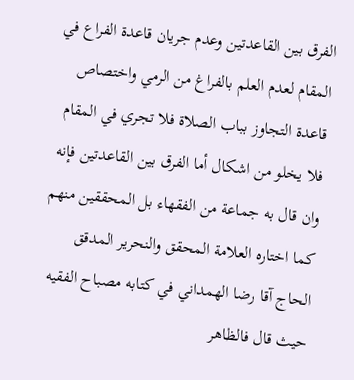الفرق بين القاعدتين وعدم جريان قاعدة الفراع في المقام لعدم العلم بالفراغ من الرمي واختصاص قاعدة التجاوز بباب الصلاة فلا تجري في المقام فلا يخلو من اشكال أما الفرق بين القاعدتين فإنه وان قال به جماعة من الفقهاء بل المحققين منهم كما اختاره العلامة المحقق والنحرير المدقق الحاج آقا رضا الهمداني في كتابه مصباح الفقيه حيث قال فالظاهر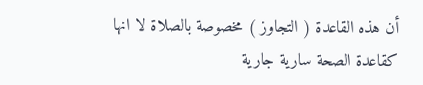أن هذه القاعدة ( التجاوز ) مخصوصة بالصلاة لا انها كقاعدة الصحة سارية جارية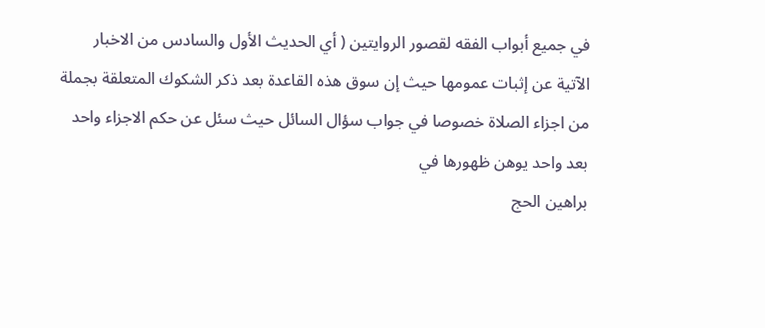في جميع أبواب الفقه لقصور الروايتين ( أي الحديث الأول والسادس من الاخبار الآتية عن إثبات عمومها حيث إن سوق هذه القاعدة بعد ذكر الشكوك المتعلقة بجملة من اجزاء الصلاة خصوصا في جواب سؤال السائل حيث سئل عن حكم الاجزاء واحد بعد واحد يوهن ظهورها في
براهين الحج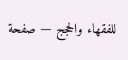للفقهاء والحجج — صفحة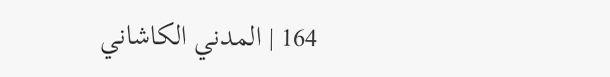164 | المدني الكاشاني